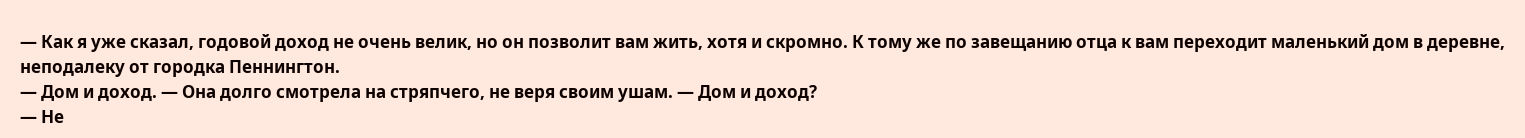— Как я уже сказал, годовой доход не очень велик, но он позволит вам жить, хотя и скромно. К тому же по завещанию отца к вам переходит маленький дом в деревне, неподалеку от городка Пеннингтон.
— Дом и доход. — Она долго смотрела на стряпчего, не веря своим ушам. — Дом и доход?
— Не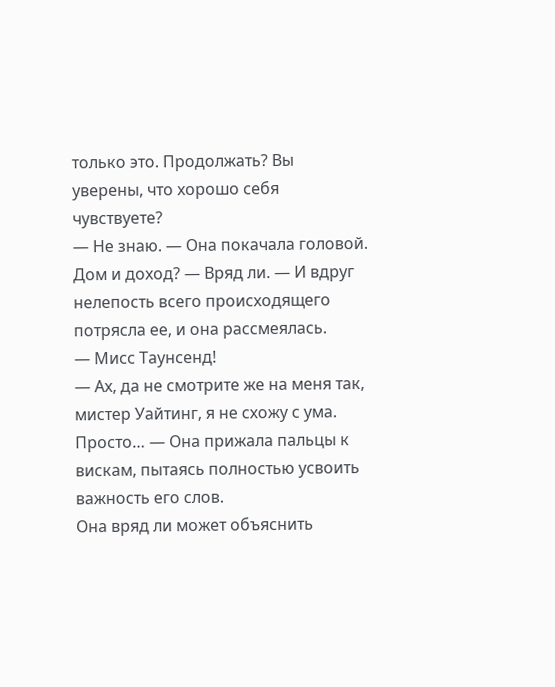только это. Продолжать? Вы уверены, что хорошо себя чувствуете?
— Не знаю. — Она покачала головой. Дом и доход? — Вряд ли. — И вдруг нелепость всего происходящего потрясла ее, и она рассмеялась.
— Мисс Таунсенд!
— Ах, да не смотрите же на меня так, мистер Уайтинг, я не схожу с ума. Просто… — Она прижала пальцы к вискам, пытаясь полностью усвоить важность его слов.
Она вряд ли может объяснить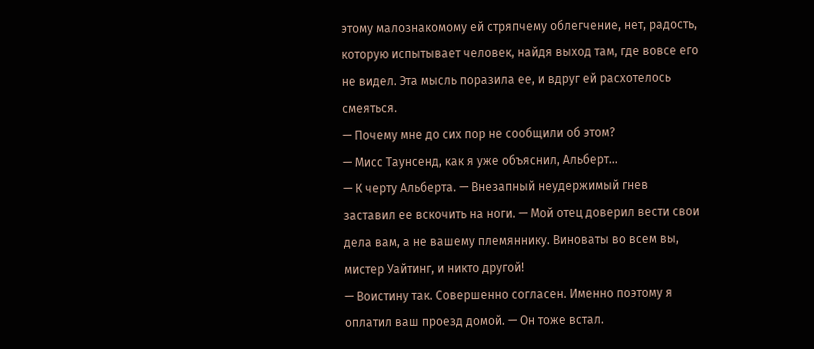этому малознакомому ей стряпчему облегчение, нет, радость, которую испытывает человек, найдя выход там, где вовсе его не видел. Эта мысль поразила ее, и вдруг ей расхотелось смеяться.
— Почему мне до сих пор не сообщили об этом?
— Мисс Таунсенд, как я уже объяснил, Альберт…
— К черту Альберта. — Внезапный неудержимый гнев заставил ее вскочить на ноги. — Мой отец доверил вести свои дела вам, а не вашему племяннику. Виноваты во всем вы, мистер Уайтинг, и никто другой!
— Воистину так. Совершенно согласен. Именно поэтому я оплатил ваш проезд домой. — Он тоже встал.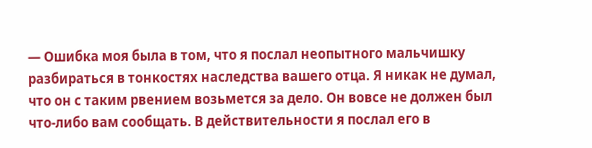— Ошибка моя была в том, что я послал неопытного мальчишку разбираться в тонкостях наследства вашего отца. Я никак не думал, что он с таким рвением возьмется за дело. Он вовсе не должен был что-либо вам сообщать. В действительности я послал его в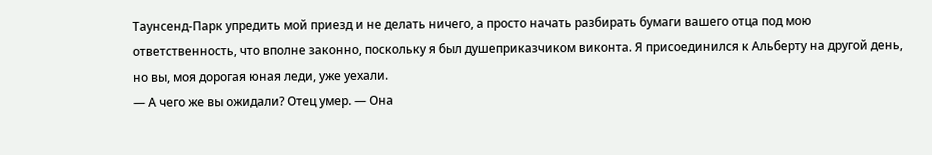Таунсенд-Парк упредить мой приезд и не делать ничего, а просто начать разбирать бумаги вашего отца под мою ответственность, что вполне законно, поскольку я был душеприказчиком виконта. Я присоединился к Альберту на другой день, но вы, моя дорогая юная леди, уже уехали.
— А чего же вы ожидали? Отец умер. — Она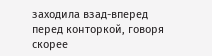заходила взад-вперед перед конторкой, говоря скорее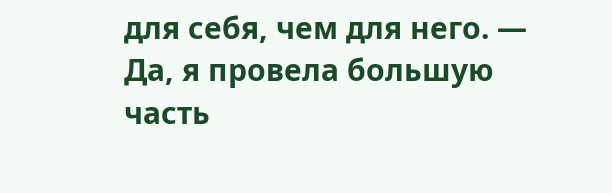для себя, чем для него. — Да, я провела большую часть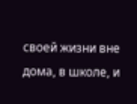своей жизни вне дома, в школе, и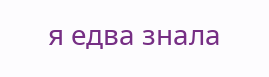я едва знала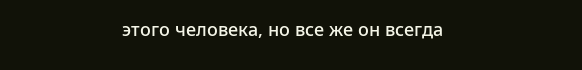этого человека, но все же он всегда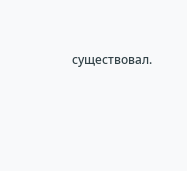существовал.